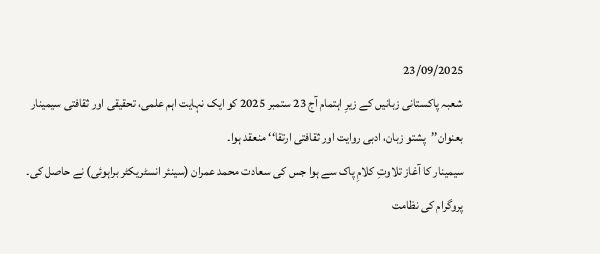23/09/2025
شعبہ پاکستانی زبانیں کے زیرِ اہتمام آج 23 ستمبر 2025 کو ایک نہایت اہم علمی، تحقیقی اور ثقافتی سیمینار بعنوان’’پشتو زبان، ادبی روایت اور ثقافتی ارتقا‘‘ منعقد ہوا۔
سیمینار کا آغاز تلاوتِ کلامِ پاک سے ہوا جس کی سعادت محمد عمران (سینئر انسٹریکٹر براہوئی) نے حاصل کی۔ پروگرام کی نظامت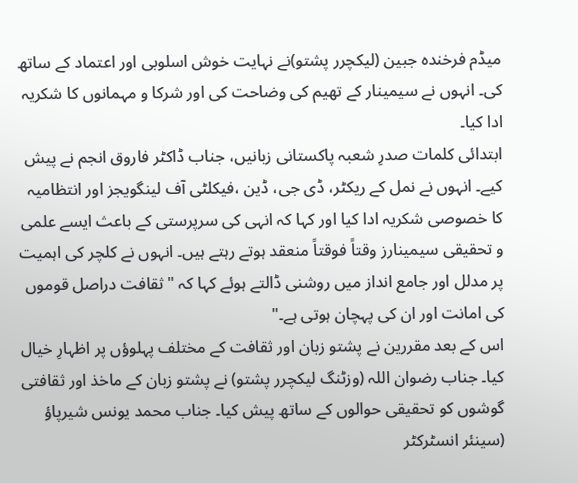میڈم فرخندہ جبین (لیکچرر پشتو)نے نہایت خوش اسلوبی اور اعتماد کے ساتھ کی۔ انہوں نے سیمینار کے تھیم کی وضاحت کی اور شرکا و مہمانوں کا شکریہ ادا کیا۔
ابتدائی کلمات صدرِ شعبہ پاکستانی زبانیں، جناب ڈاکٹر فاروق انجم نے پیش کیے۔ انہوں نے نمل کے ریکٹر، ڈی جی، ڈین ،فیکلٹی آف لینگویجز اور انتظامیہ کا خصوصی شکریہ ادا کیا اور کہا کہ انہی کی سرپرستی کے باعث ایسے علمی و تحقیقی سیمینارز وقتاً فوقتاً منعقد ہوتے رہتے ہیں۔ انہوں نے کلچر کی اہمیت پر مدلل اور جامع انداز میں روشنی ڈالتے ہوئے کہا کہ "ثقافت دراصل قوموں کی امانت اور ان کی پہچان ہوتی ہے۔"
اس کے بعد مقررین نے پشتو زبان اور ثقافت کے مختلف پہلوؤں پر اظہارِ خیال کیا۔ جناب رضوان اللہ (وزٹنگ لیکچرر پشتو) نے پشتو زبان کے ماخذ اور ثقافتی گوشوں کو تحقیقی حوالوں کے ساتھ پیش کیا۔ جناب محمد یونس شیرپاؤ (سینئر انسٹرکٹر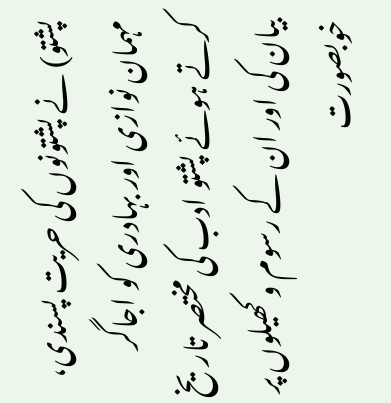پشتو) نے پشتونوں کی حریت پسندی، مہمان نوازی اور بہادری کو اجاگر کرتے ہوئے پشتو ادب کی مختصر تاریخ بیان کی اور ان کے رسوم و کھیلوں پر خوبصورت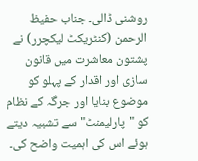روشنی ڈالی۔ جناب حفیظ الرحمن (کنٹریکٹ لیکچرر) نے پشتون معاشرت میں قانون سازی اور اقدار کے پہلو کو موضوع بنایا اور جرگہ کے نظام کو "پارلیمنٹ" سے تشبیہ دیتے ہوئے اس کی اہمیت واضح کی۔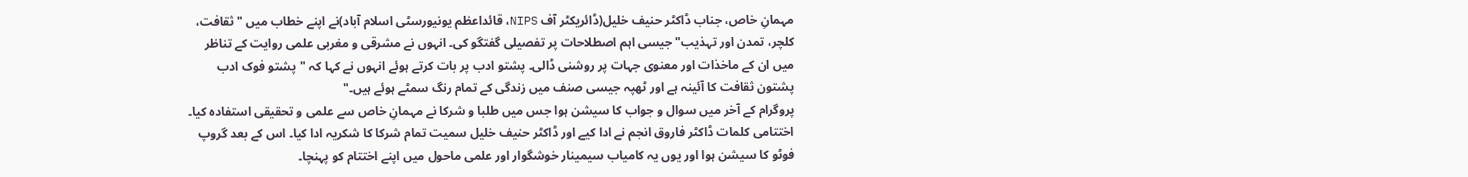مہمانِ خاص، جناب ڈاکٹر حنیف خلیل(ڈائریکٹر آف NIPS، قائداعظم یونیورسٹی اسلام آباد)نے اپنے خطاب میں "ثقافت، کلچر، تمدن اور تہذیب" جیسی اہم اصطلاحات پر تفصیلی گفتگو کی۔ انہوں نے مشرقی و مغربی علمی روایت کے تناظر میں ان کے ماخذات اور معنوی جہات پر روشنی ڈالی۔ پشتو ادب پر بات کرتے ہوئے انہوں نے کہا کہ "پشتو فوک ادب پشتون ثقافت کا آئینہ ہے اور ٹھپہ جیسی صنف میں زندگی کے تمام رنگ سمٹے ہوئے ہیں۔"
پروگرام کے آخر میں سوال و جواب کا سیشن ہوا جس میں طلبا و شرکا نے مہمانِ خاص سے علمی و تحقیقی استفادہ کیا۔ اختتامی کلمات ڈاکٹر فاروق انجم نے ادا کیے اور ڈاکٹر حنیف خلیل سمیت تمام شرکا کا شکریہ ادا کیا۔ اس کے بعد گروپ فوٹو کا سیشن ہوا اور یوں یہ کامیاب سیمینار خوشگوار اور علمی ماحول میں اپنے اختتام کو پہنچا۔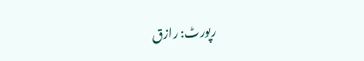رپورٹ: رازق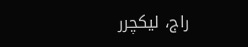راج، لیکچرر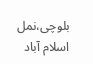بلوچی،نمل اسلام آباد